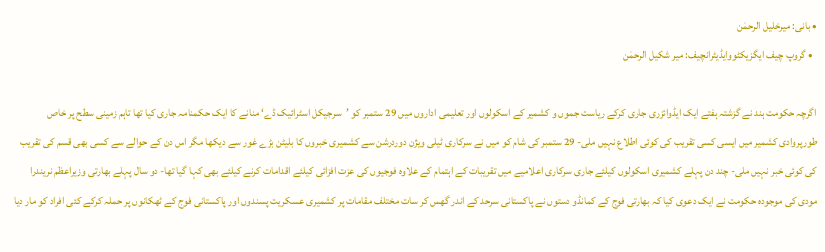• بانی: میرخلیل الرحمٰن
  • گروپ چیف ایگزیکٹووایڈیٹرانچیف: میر شکیل الرحمٰن

اگرچہ حکومت ہند نے گزشتہ ہفتے ایک ایڈوائزری جاری کرکے ریاست جموں و کشمیر کے اسکولوں اور تعلیمی اداروں میں 29 ستمبر کو ’سرجیکل اسٹرائیک ڈے‘ منانے کا ایک حکمنامہ جاری کیا تھا تاہم زمینی سطح پر خاص طورپروادی کشمیر میں ایسی کسی تقریب کی کوئی اطلاع نہیں ملی- 29 ستمبر کی شام کو میں نے سرکاری ٹیلی ویژن دوردرشن سے کشمیری خبروں کا بلیٹن بڑے غور سے دیکھا مگر اس دن کے حوالے سے کسی بھی قسم کی تقریب کی کوئی خبر نہیں ملی- چند دن پہلے کشمیری اسکولوں کیلئے جاری سرکاری اعلامیے میں تقریبات کے اہتمام کے علاوہ فوجیوں کی عزت افزائی کیلئے اقدامات کرنے کیلئے بھی کہا گیا تھا- دو سال پہلے بھارتی وزیراعظم نریندرا مودی کی موجودہ حکومت نے ایک دعوی کیا کہ بھارتی فوج کے کمانڈو دستوں نے پاکستانی سرحد کے اندر گھس کر سات مختلف مقامات پر کشمیری عسکریت پسندوں اور پاکستانی فوج کے ٹھکانوں پر حملہ کرکے کئی افراد کو مار دیا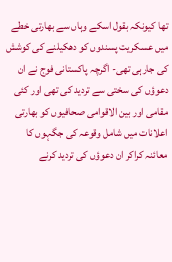تھا کیونکہ بقول اسکے وہاں سے بھارتی خطے میں عسکریت پسندوں کو دھکیلنے کی کوشش کی جارہی تھی- اگرچہ پاکستانی فوج نے ان دعوؤں کی سختی سے تردید کی تھی اور کئی مقامی اور بین الاقوامی صحافیوں کو بھارتی اعلانات میں شامل وقوعہ کی جگہوں کا معائنہ کراکر ان دعوؤں کی تردید کرنے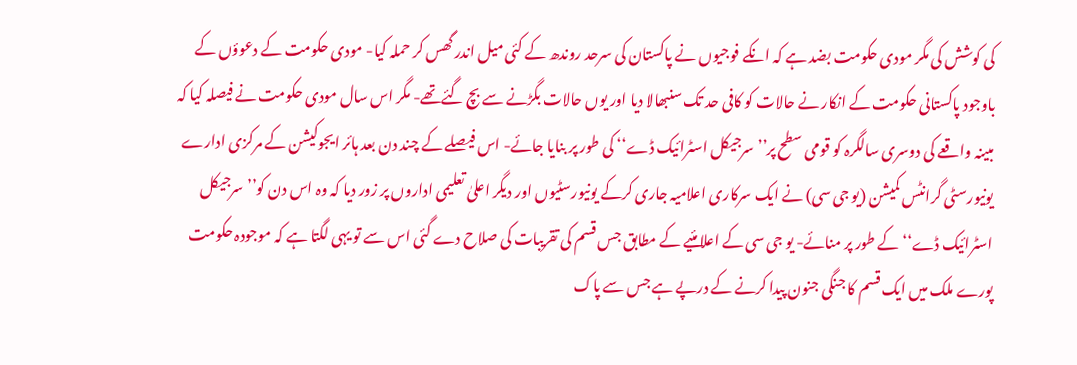کی کوشش کی مگر مودی حکومت بضد ہے کہ انکے فوجیوں نے پاکستان کی سرحد روندھ کے کئی میل اندر گھس کر حملہ کیا- مودی حکومت کے دعوؤں کے باوجود پاکستانی حکومت کے انکار نے حالات کو کافی حد تک سنبھالا دیا اور یوں حالات بگڑنے سے بچ گئےتھے- مگر اس سال مودی حکومت نے فیصلہ کیا کہ مبینہ واقعے کی دوسری سالگرہ کو قومی سطح پر’’سرجیکل اسٹرائیک ڈے‘‘ کی طور پر بنایا جائے- اس فیصلے کے چند دن بعد ہائر ایجوکیشن کے مرکزی ادارے یونیورسٹی گرانٹس کمیشن (یو جی سی) نے ایک سرکاری اعلامیہ جاری کرکے یونیورسٹیوں اور دیگر اعلیٰ تعلیمی اداروں پر زور دیا کہ وہ اس دن کو’’سرجیکل اسٹرائیک ڈے‘‘کے طور پر منائے- یو جی سی کے اعلامئیے کے مطابق جس قسم کی تقریبات کی صلاح دے گئی اس سے تو یہی لگتا ہے کہ موجودہ حکومت پورے ملک میں ایک قسم کا جنگی جنون پیدا کرنے کے درپے ہے جس سے پاک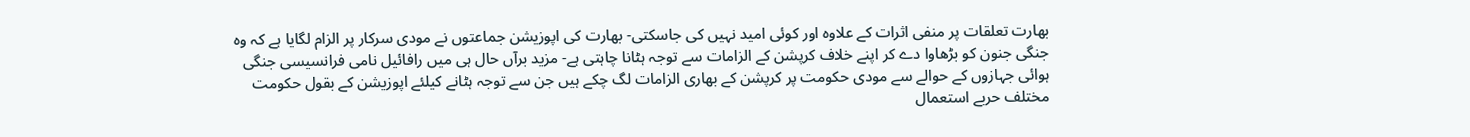بھارت تعلقات پر منفی اثرات کے علاوہ اور کوئی امید نہیں کی جاسکتی- بھارت کی اپوزیشن جماعتوں نے مودی سرکار پر الزام لگایا ہے کہ وہ جنگی جنون کو بڑھاوا دے کر اپنے خلاف کرپشن کے الزامات سے توجہ ہٹانا چاہتی ہے- مزید برآں حال ہی میں رافائیل نامی فرانسیسی جنگی ہوائی جہازوں کے حوالے سے مودی حکومت پر کرپشن کے بھاری الزامات لگ چکے ہیں جن سے توجہ ہٹانے کیلئے اپوزیشن کے بقول حکومت مختلف حربے استعمال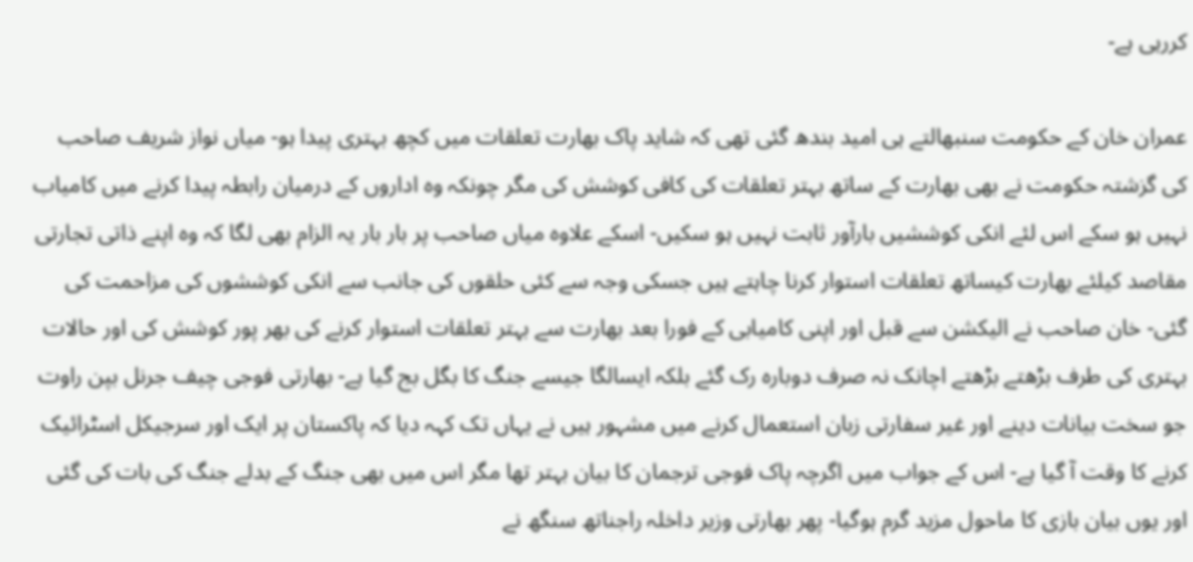کررہی ہے-

عمران خان کے حکومت سنبھالتے ہی امید بندھ گئی تھی کہ شاید پاک بھارت تعلقات میں کچھ بہتری پیدا ہو- میاں نواز شریف صاحب کی گزشتہ حکومت نے بھی بھارت کے ساتھ بہتر تعلقات کی کافی کوشش کی مگر چونکہ وہ اداروں کے درمیان رابطہ پیدا کرنے میں کامیاب نہیں ہو سکے اس لئے انکی کوششیں بارآور ثابت نہیں ہو سکیں- اسکے علاوہ میاں صاحب پر بار بار یہ الزام بھی لگا کہ وہ اپنے ذاتی تجارتی مقاصد کیلئے بھارت کیساتھ تعلقات استوار کرنا چاہتے ہیں جسکی وجہ سے کئی حلقوں کی جانب سے انکی کوششوں کی مزاحمت کی گئی- خان صاحب نے الیکشن سے قبل اور اپنی کامیابی کے فورا بعد بھارت سے بہتر تعلقات استوار کرنے کی بھر پور کوشش کی اور حالات بہتری کی طرف بڑھتے بڑھتے اچانک نہ صرف دوبارہ رک گئے بلکہ ایسالگا جیسے جنگ کا بگل بج گیا ہے- بھارتی فوجی چیف جرنل بپن راوت جو سخت بیانات دینے اور غیر سفارتی زبان استعمال کرنے میں مشہور ہیں نے یہاں تک کہہ دیا کہ پاکستان پر ایک اور سرجیکل اسٹرائیک کرنے کا وقت آ گیا ہے- اس کے جواب میں اگرچہ پاک فوجی ترجمان کا بیان بہتر تھا مگر اس میں بھی جنگ کے بدلے جنگ کی بات کی گئی اور یوں بیان بازی کا ماحول مزید گرم ہوگیا- پھر بھارتی وزیر داخلہ راجناتھ سنگھ نے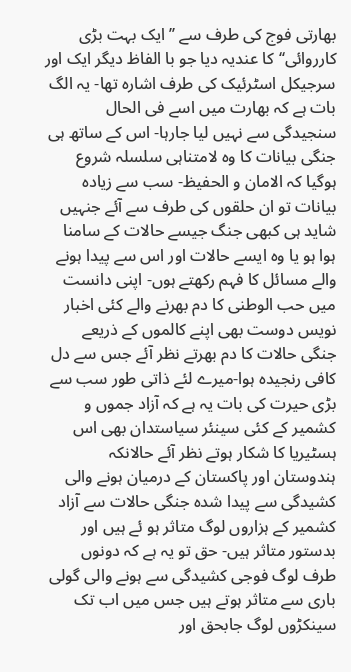بھارتی فوج کی طرف سے ’’ایک بہت بڑی کارروائی‘‘کا عندیہ دیا جو با الفاظ دیگر ایک اور سرجیکل اسٹرئیک کی طرف اشارہ تھا- یہ الگ بات ہے کہ بھارت میں اسے فی الحال سنجیدگی سے نہیں لیا جارہا- اس کے ساتھ ہی جنگی بیانات کا وہ لامتناہی سلسلہ شروع ہوگیا کہ الامان و الحفیظ- سب سے زیادہ بیانات تو ان حلقوں کی طرف سے آئے جنہیں شاید ہی کبھی جنگ جیسے حالات کے سامنا ہوا ہو یا وہ ایسے حالات اور اس سے پیدا ہونے والے مسائل کا فہم رکھتے ہوں- اپنی دانست میں حب الوطنی کا دم بھرنے والے کئی اخبار نویس دوست بھی اپنے کالموں کے ذریعے جنگی حالات کا دم بھرتے نظر آئے جس سے دل کافی رنجیدہ ہوا-میرے لئے ذاتی طور سب سے بڑی حیرت کی بات یہ ہے کہ آزاد جموں و کشمیر کے کئی سینئر سیاستدان بھی اس ہسٹیریا کا شکار ہوتے نظر آئے حالانکہ ہندوستان اور پاکستان کے درمیان ہونے والی کشیدگی سے پیدا شدہ جنگی حالات سے آزاد کشمیر کے ہزاروں لوگ متاثر ہو ئے ہیں اور بدستور متاثر ہیں- حق تو یہ ہے کہ دونوں طرف لوگ فوجی کشیدگی سے ہونے والی گولی باری سے متاثر ہوتے ہیں جس میں اب تک سینکڑوں لوگ جابحق اور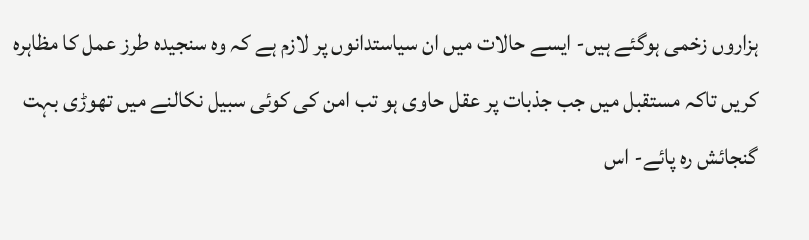ہزاروں زخمی ہوگئے ہیں- ایسے حالات میں ان سیاستدانوں پر لازم ہے کہ وہ سنجیدہ طرز عمل کا مظاہرہ کریں تاکہ مستقبل میں جب جذبات پر عقل حاوی ہو تب امن کی کوئی سبیل نکالنے میں تھوڑی بہت گنجائش رہ پائے- اس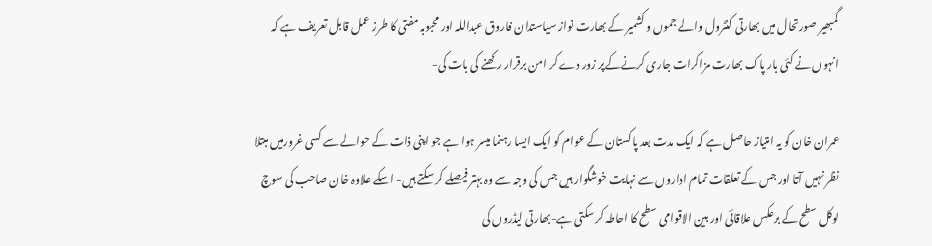گمبھیر صورتحال میں بھارتی کنٹرول والے جموں و کشمیر کے بھارت نواز سیاستدان فاروق عبداللہ اور محبوبہ مفتی کا طرز عمل قابل تعریف ہے کہ انہوں نے کئی بار پاک بھارت مزاکرات جاری کرنےکےپر زور دے کر امن برقرار رکھنے کی بات کی-

عمران خان کو یہ امتیاز حاصل ہے کہ ایک مدت بعد پاکستان کے عوام کو ایک ایسا رہنما میسر ہوا ہے جو اپنی ذات کے حوالے سے کسی غرورمیں مبتلا نظر نہیں آتا اور جس کے تعلقات تمام اداروں سے نہایت خوشگوار ہیں جس کی وجہ سے وہ بہتر فیصلے کر سکتے ہیں- اسکے علاوہ خان صاحب کی سوچ لوکل سطح کے برعکس علاقائی اور بین الاقوامی سطح کا احاطہ کر سکتی ہے-بھارتی لیڈروں کی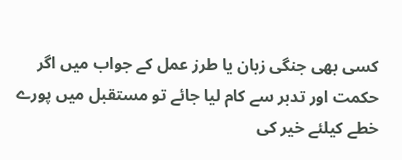کسی بھی جنگی زبان یا طرز عمل کے جواب میں اگر حکمت اور تدبر سے کام لیا جائے تو مستقبل میں پورے خطے کیلئے خیر کی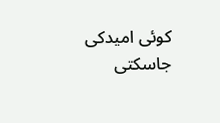کوئی امیدکی جاسکتی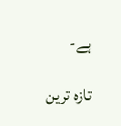ہے-

تازہ ترین